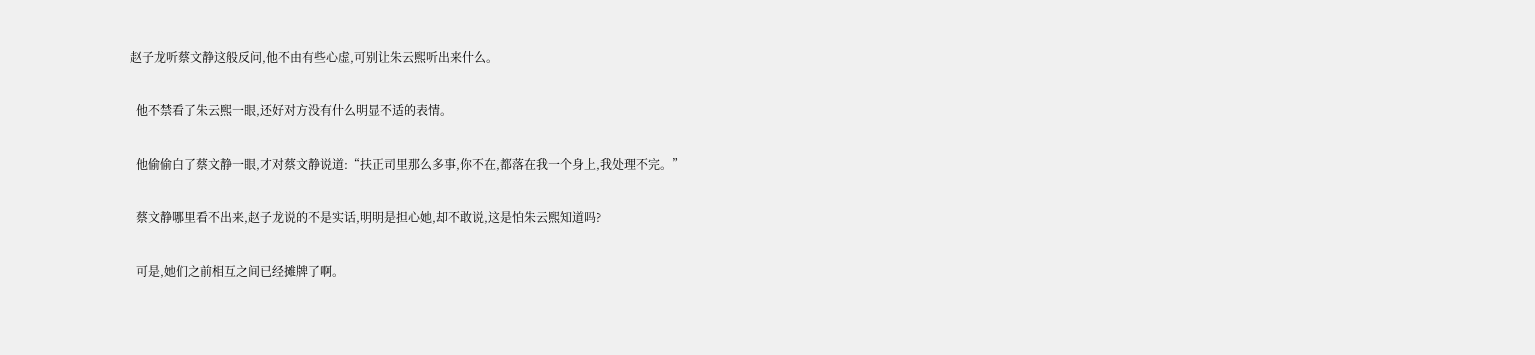赵子龙听蔡文静这般反问,他不由有些心虚,可别让朱云熙听出来什么。

  他不禁看了朱云熙一眼,还好对方没有什么明显不适的表情。

  他偷偷白了蔡文静一眼,才对蔡文静说道:“扶正司里那么多事,你不在,都落在我一个身上,我处理不完。”

  蔡文静哪里看不出来,赵子龙说的不是实话,明明是担心她,却不敢说,这是怕朱云熙知道吗?

  可是,她们之前相互之间已经摊牌了啊。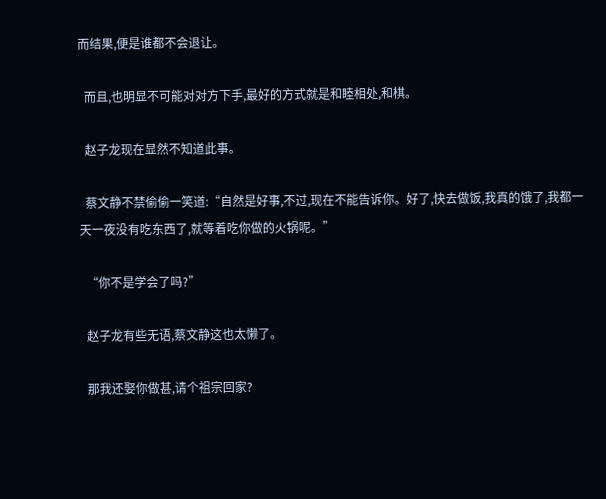而结果,便是谁都不会退让。

  而且,也明显不可能对对方下手,最好的方式就是和睦相处,和棋。

  赵子龙现在显然不知道此事。

  蔡文静不禁偷偷一笑道:“自然是好事,不过,现在不能告诉你。好了,快去做饭,我真的饿了,我都一天一夜没有吃东西了,就等着吃你做的火锅呢。”

  “你不是学会了吗?”

  赵子龙有些无语,蔡文静这也太懒了。

  那我还娶你做甚,请个祖宗回家?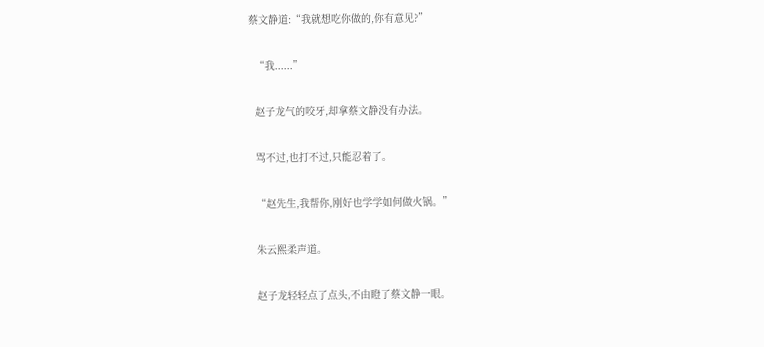蔡文静道:“我就想吃你做的,你有意见?”

  “我......”

  赵子龙气的咬牙,却拿蔡文静没有办法。

  骂不过,也打不过,只能忍着了。

  “赵先生,我帮你,刚好也学学如何做火锅。”

  朱云熙柔声道。

  赵子龙轻轻点了点头,不由瞪了蔡文静一眼。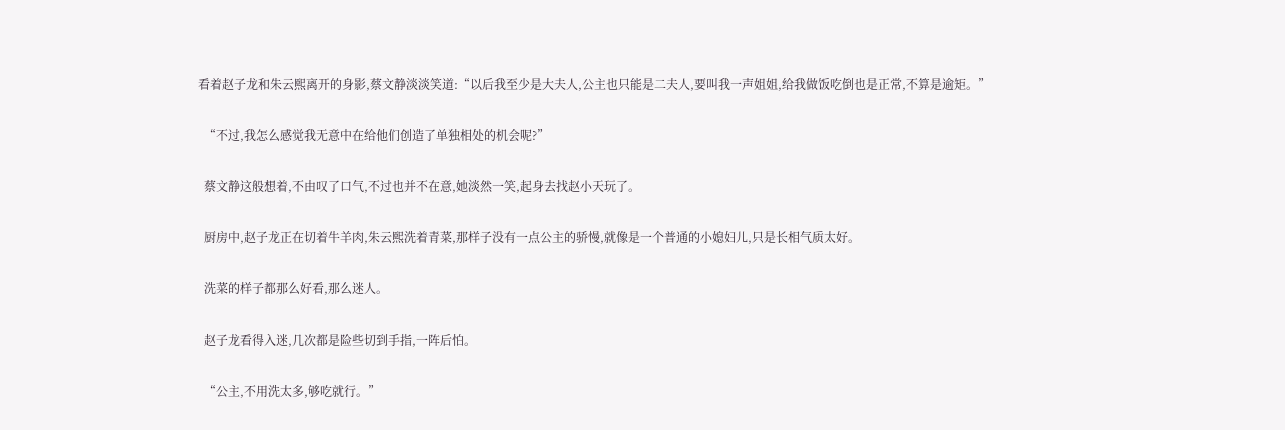看着赵子龙和朱云熙离开的身影,蔡文静淡淡笑道:“以后我至少是大夫人,公主也只能是二夫人,要叫我一声姐姐,给我做饭吃倒也是正常,不算是逾矩。”

  “不过,我怎么感觉我无意中在给他们创造了单独相处的机会呢?”

  蔡文静这般想着,不由叹了口气,不过也并不在意,她淡然一笑,起身去找赵小天玩了。

  厨房中,赵子龙正在切着牛羊肉,朱云熙洗着青菜,那样子没有一点公主的骄慢,就像是一个普通的小媳妇儿,只是长相气质太好。

  洗菜的样子都那么好看,那么迷人。

  赵子龙看得入迷,几次都是险些切到手指,一阵后怕。

  “公主,不用洗太多,够吃就行。”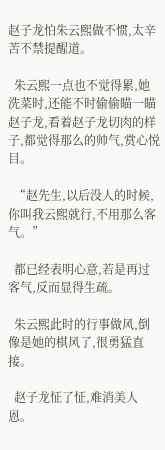赵子龙怕朱云熙做不惯,太辛苦不禁提醒道。

  朱云熙一点也不觉得累,她洗菜时,还能不时偷偷瞄一瞄赵子龙,看着赵子龙切肉的样子,都觉得那么的帅气,赏心悦目。

  “赵先生,以后没人的时候,你叫我云熙就行,不用那么客气。”

  都已经表明心意,若是再过客气,反而显得生疏。

  朱云熙此时的行事做风,倒像是她的棋风了,很勇猛直接。

  赵子龙怔了怔,难消美人恩。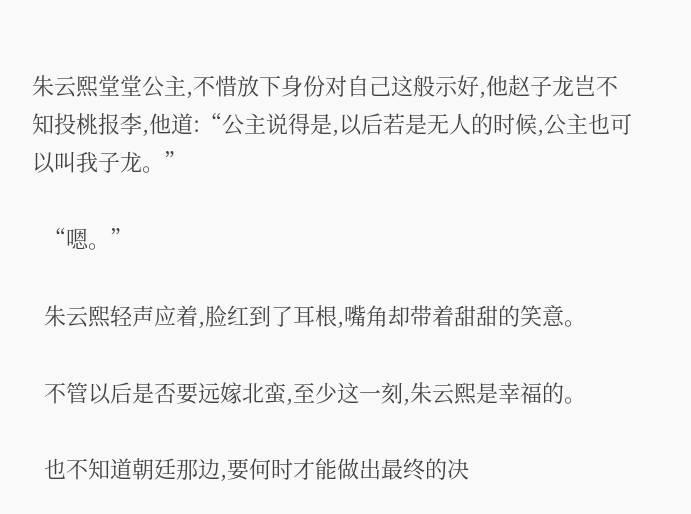朱云熙堂堂公主,不惜放下身份对自己这般示好,他赵子龙岂不知投桃报李,他道:“公主说得是,以后若是无人的时候,公主也可以叫我子龙。”

  “嗯。”

  朱云熙轻声应着,脸红到了耳根,嘴角却带着甜甜的笑意。

  不管以后是否要远嫁北蛮,至少这一刻,朱云熙是幸福的。

  也不知道朝廷那边,要何时才能做出最终的决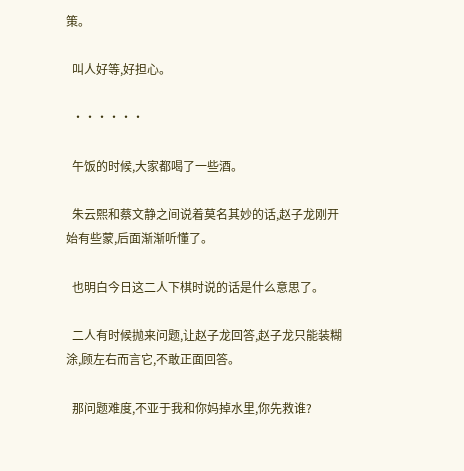策。

  叫人好等,好担心。

  ······

  午饭的时候,大家都喝了一些酒。

  朱云熙和蔡文静之间说着莫名其妙的话,赵子龙刚开始有些蒙,后面渐渐听懂了。

  也明白今日这二人下棋时说的话是什么意思了。

  二人有时候抛来问题,让赵子龙回答,赵子龙只能装糊涂,顾左右而言它,不敢正面回答。

  那问题难度,不亚于我和你妈掉水里,你先救谁?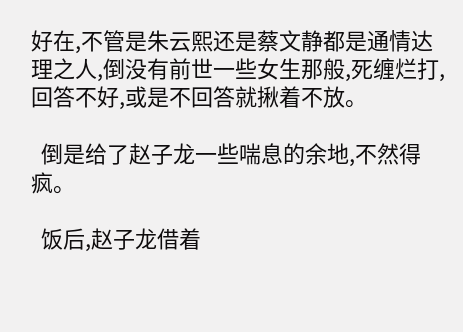好在,不管是朱云熙还是蔡文静都是通情达理之人,倒没有前世一些女生那般,死缠烂打,回答不好,或是不回答就揪着不放。

  倒是给了赵子龙一些喘息的余地,不然得疯。

  饭后,赵子龙借着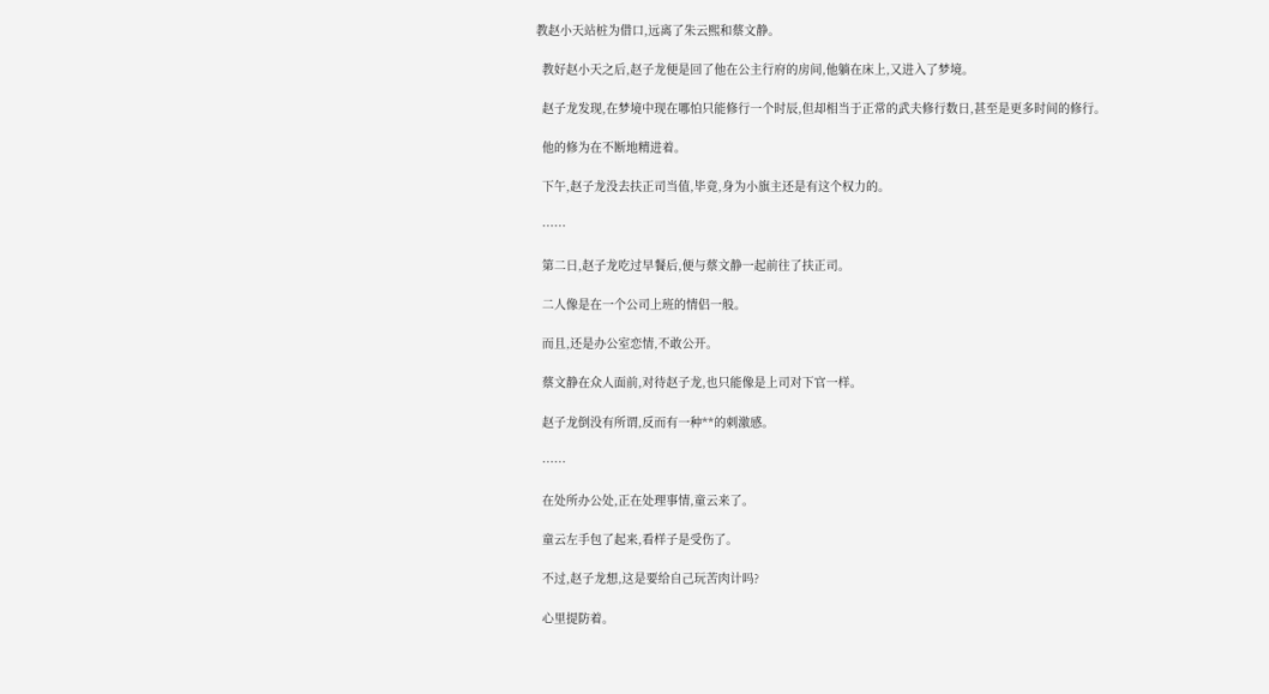教赵小天站桩为借口,远离了朱云熙和蔡文静。

  教好赵小天之后,赵子龙便是回了他在公主行府的房间,他躺在床上,又进入了梦境。

  赵子龙发现,在梦境中现在哪怕只能修行一个时辰,但却相当于正常的武夫修行数日,甚至是更多时间的修行。

  他的修为在不断地精进着。

  下午,赵子龙没去扶正司当值,毕竟,身为小旗主还是有这个权力的。

  ······

  第二日,赵子龙吃过早餐后,便与蔡文静一起前往了扶正司。

  二人像是在一个公司上班的情侣一般。

  而且,还是办公室恋情,不敢公开。

  蔡文静在众人面前,对待赵子龙,也只能像是上司对下官一样。

  赵子龙倒没有所谓,反而有一种**的刺激感。

  ······

  在处所办公处,正在处理事情,童云来了。

  童云左手包了起来,看样子是受伤了。

  不过,赵子龙想,这是要给自己玩苦肉计吗?

  心里提防着。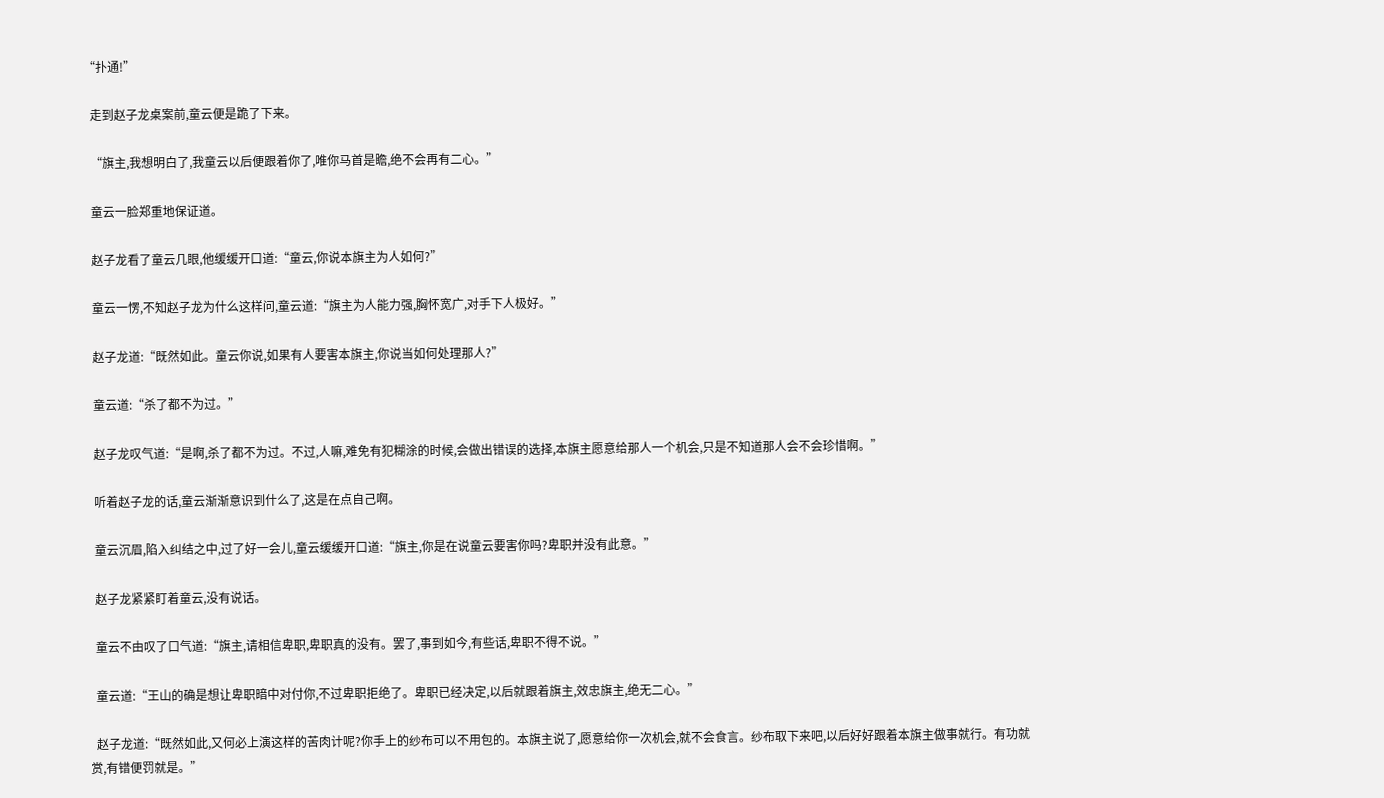“扑通!”

  走到赵子龙桌案前,童云便是跪了下来。

  “旗主,我想明白了,我童云以后便跟着你了,唯你马首是瞻,绝不会再有二心。”

  童云一脸郑重地保证道。

  赵子龙看了童云几眼,他缓缓开口道:“童云,你说本旗主为人如何?”

  童云一愣,不知赵子龙为什么这样问,童云道:“旗主为人能力强,胸怀宽广,对手下人极好。”

  赵子龙道:“既然如此。童云你说,如果有人要害本旗主,你说当如何处理那人?”

  童云道:“杀了都不为过。”

  赵子龙叹气道:“是啊,杀了都不为过。不过,人嘛,难免有犯糊涂的时候,会做出错误的选择,本旗主愿意给那人一个机会,只是不知道那人会不会珍惜啊。”

  听着赵子龙的话,童云渐渐意识到什么了,这是在点自己啊。

  童云沉眉,陷入纠结之中,过了好一会儿,童云缓缓开口道:“旗主,你是在说童云要害你吗?卑职并没有此意。”

  赵子龙紧紧盯着童云,没有说话。

  童云不由叹了口气道:“旗主,请相信卑职,卑职真的没有。罢了,事到如今,有些话,卑职不得不说。”

  童云道:“王山的确是想让卑职暗中对付你,不过卑职拒绝了。卑职已经决定,以后就跟着旗主,效忠旗主,绝无二心。”

  赵子龙道:“既然如此,又何必上演这样的苦肉计呢?你手上的纱布可以不用包的。本旗主说了,愿意给你一次机会,就不会食言。纱布取下来吧,以后好好跟着本旗主做事就行。有功就赏,有错便罚就是。”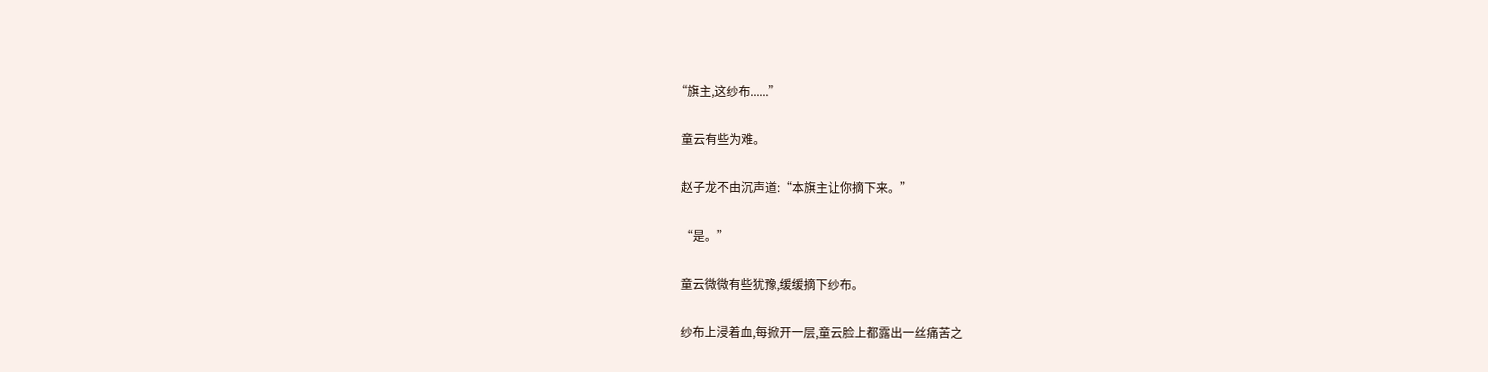“旗主,这纱布......”

  童云有些为难。

  赵子龙不由沉声道:“本旗主让你摘下来。”

  “是。”

  童云微微有些犹豫,缓缓摘下纱布。

  纱布上浸着血,每掀开一层,童云脸上都露出一丝痛苦之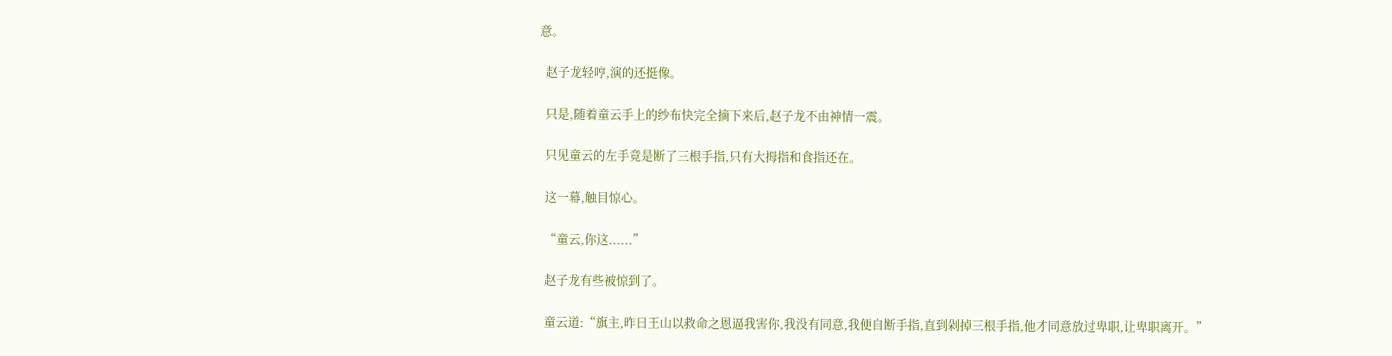意。

  赵子龙轻哼,演的还挺像。

  只是,随着童云手上的纱布快完全摘下来后,赵子龙不由神情一震。

  只见童云的左手竟是断了三根手指,只有大拇指和食指还在。

  这一幕,触目惊心。

  “童云,你这......”

  赵子龙有些被惊到了。

  童云道:“旗主,昨日王山以救命之恩逼我害你,我没有同意,我便自断手指,直到剁掉三根手指,他才同意放过卑职,让卑职离开。”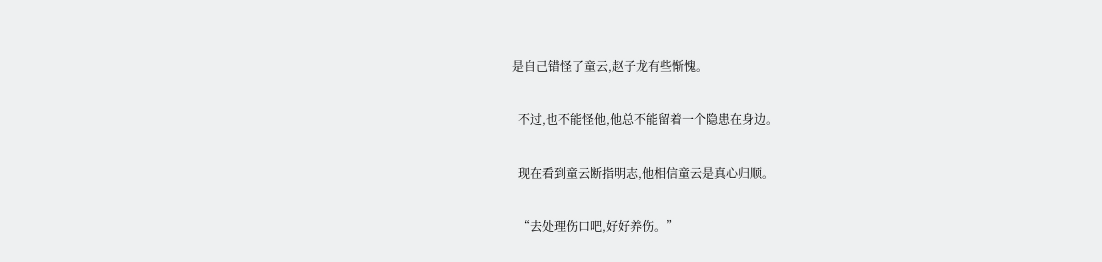是自己错怪了童云,赵子龙有些惭愧。

  不过,也不能怪他,他总不能留着一个隐患在身边。

  现在看到童云断指明志,他相信童云是真心归顺。

  “去处理伤口吧,好好养伤。”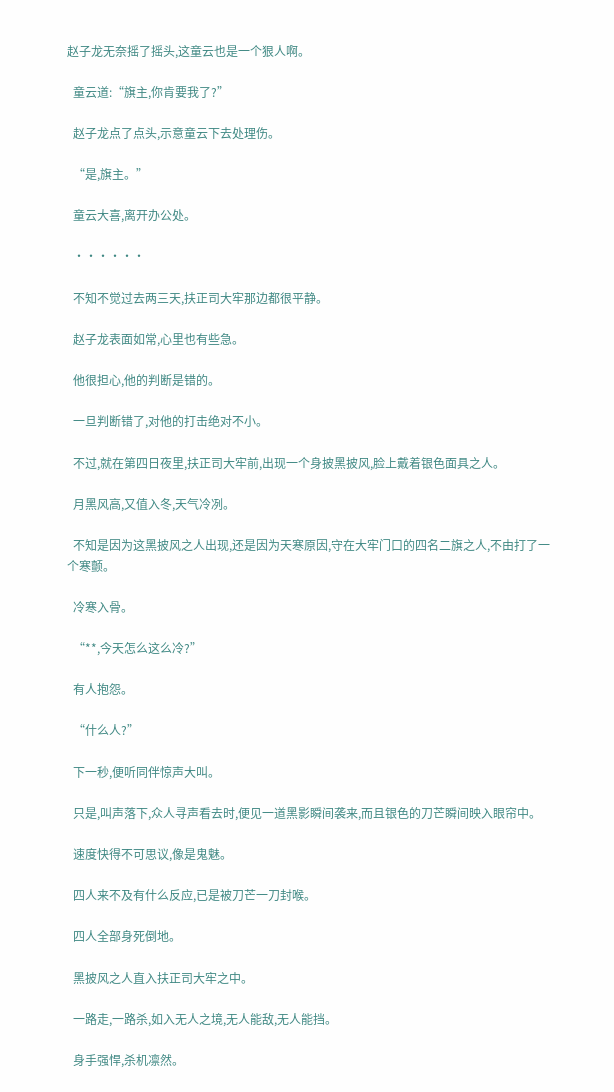赵子龙无奈摇了摇头,这童云也是一个狠人啊。

  童云道:“旗主,你肯要我了?”

  赵子龙点了点头,示意童云下去处理伤。

  “是,旗主。”

  童云大喜,离开办公处。

  ······

  不知不觉过去两三天,扶正司大牢那边都很平静。

  赵子龙表面如常,心里也有些急。

  他很担心,他的判断是错的。

  一旦判断错了,对他的打击绝对不小。

  不过,就在第四日夜里,扶正司大牢前,出现一个身披黑披风,脸上戴着银色面具之人。

  月黑风高,又值入冬,天气冷冽。

  不知是因为这黑披风之人出现,还是因为天寒原因,守在大牢门口的四名二旗之人,不由打了一个寒颤。

  冷寒入骨。

  “**,今天怎么这么冷?”

  有人抱怨。

  “什么人?”

  下一秒,便听同伴惊声大叫。

  只是,叫声落下,众人寻声看去时,便见一道黑影瞬间袭来,而且银色的刀芒瞬间映入眼帘中。

  速度快得不可思议,像是鬼魅。

  四人来不及有什么反应,已是被刀芒一刀封喉。

  四人全部身死倒地。

  黑披风之人直入扶正司大牢之中。

  一路走,一路杀,如入无人之境,无人能敌,无人能挡。

  身手强悍,杀机凛然。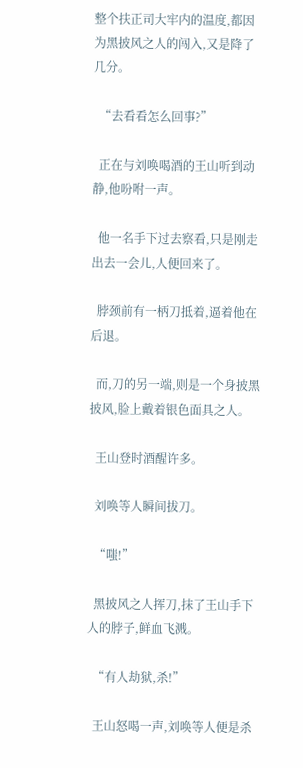整个扶正司大牢内的温度,都因为黑披风之人的闯入,又是降了几分。

  “去看看怎么回事?”

  正在与刘唤喝酒的王山听到动静,他吩咐一声。

  他一名手下过去察看,只是刚走出去一会儿,人便回来了。

  脖颈前有一柄刀抵着,逼着他在后退。

  而,刀的另一端,则是一个身披黑披风,脸上戴着银色面具之人。

  王山登时酒醒许多。

  刘唤等人瞬间拔刀。

  “嗤!”

  黑披风之人挥刀,抹了王山手下人的脖子,鲜血飞溅。

  “有人劫狱,杀!”

  王山怒喝一声,刘唤等人便是杀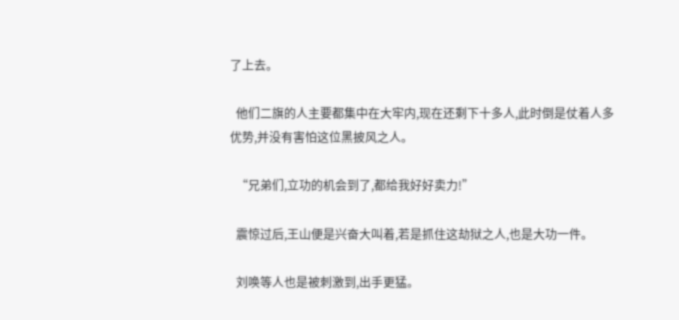了上去。

  他们二旗的人主要都集中在大牢内,现在还剩下十多人,此时倒是仗着人多优势,并没有害怕这位黑披风之人。

  “兄弟们,立功的机会到了,都给我好好卖力!”

  震惊过后,王山便是兴奋大叫着,若是抓住这劫狱之人,也是大功一件。

  刘唤等人也是被刺激到,出手更猛。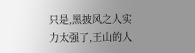只是,黑披风之人实力太强了,王山的人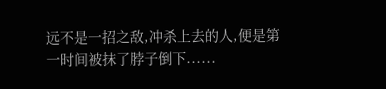远不是一招之敌,冲杀上去的人,便是第一时间被抹了脖子倒下......